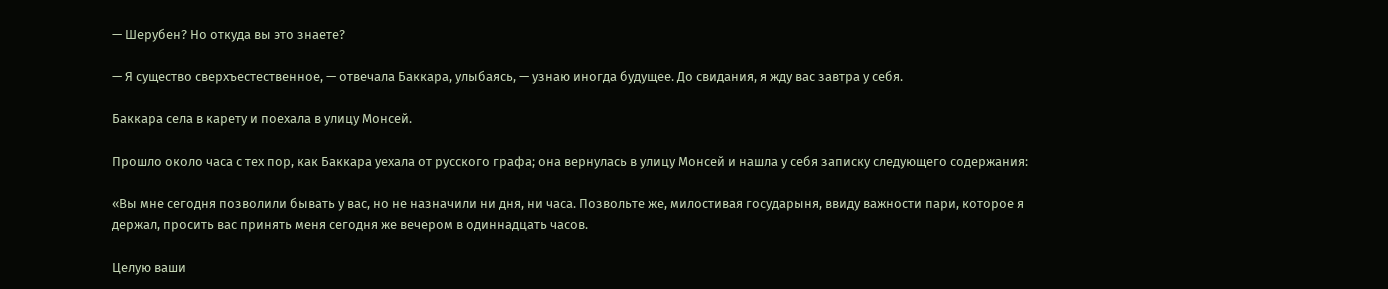— Шерубен? Но откуда вы это знаете?

— Я существо сверхъестественное, — отвечала Баккара, улыбаясь, — узнаю иногда будущее. До свидания, я жду вас завтра у себя.

Баккара села в карету и поехала в улицу Монсей.

Прошло около часа с тех пор, как Баккара уехала от русского графа; она вернулась в улицу Монсей и нашла у себя записку следующего содержания:

«Вы мне сегодня позволили бывать у вас, но не назначили ни дня, ни часа. Позвольте же, милостивая государыня, ввиду важности пари, которое я держал, просить вас принять меня сегодня же вечером в одиннадцать часов.

Целую ваши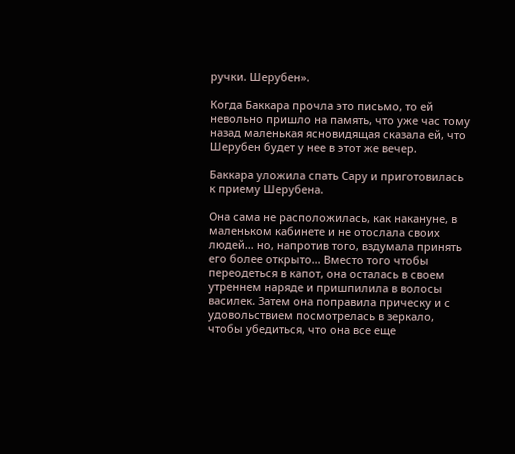ручки. Шерубен».

Когда Баккара прочла это письмо, то ей невольно пришло на память, что уже час тому назад маленькая ясновидящая сказала ей, что Шерубен будет у нее в этот же вечер.

Баккара уложила спать Сару и приготовилась к приему Шерубена.

Она сама не расположилась, как накануне, в маленьком кабинете и не отослала своих людей… но, напротив того, вздумала принять его более открыто… Вместо того чтобы переодеться в капот, она осталась в своем утреннем наряде и пришпилила в волосы василек. Затем она поправила прическу и с удовольствием посмотрелась в зеркало, чтобы убедиться, что она все еще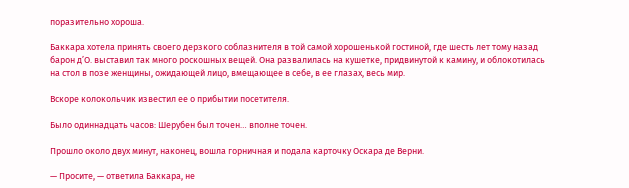поразительно хороша.

Баккара хотела принять своего дерзкого соблазнителя в той самой хорошенькой гостиной, где шесть лет тому назад барон д’О. выставил так много роскошных вещей. Она развалилась на кушетке, придвинутой к камину, и облокотилась на стол в позе женщины, ожидающей лицо, вмещающее в себе, в ее глазах, весь мир.

Вскоре колокольчик известил ее о прибытии посетителя.

Было одиннадцать часов: Шерубен был точен… вполне точен.

Прошло около двух минут, наконец, вошла горничная и подала карточку Оскара де Верни.

— Просите, — ответила Баккара, не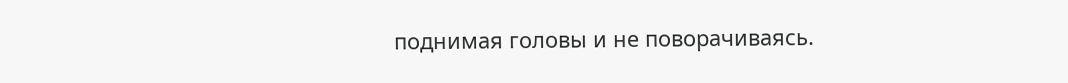поднимая головы и не поворачиваясь.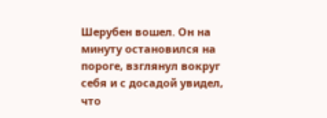Шерубен вошел. Он на минуту остановился на пороге, взглянул вокруг себя и с досадой увидел, что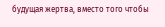будущая жертва, вместо того чтобы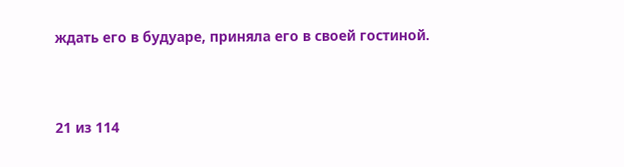ждать его в будуаре, приняла его в своей гостиной.



21 из 114